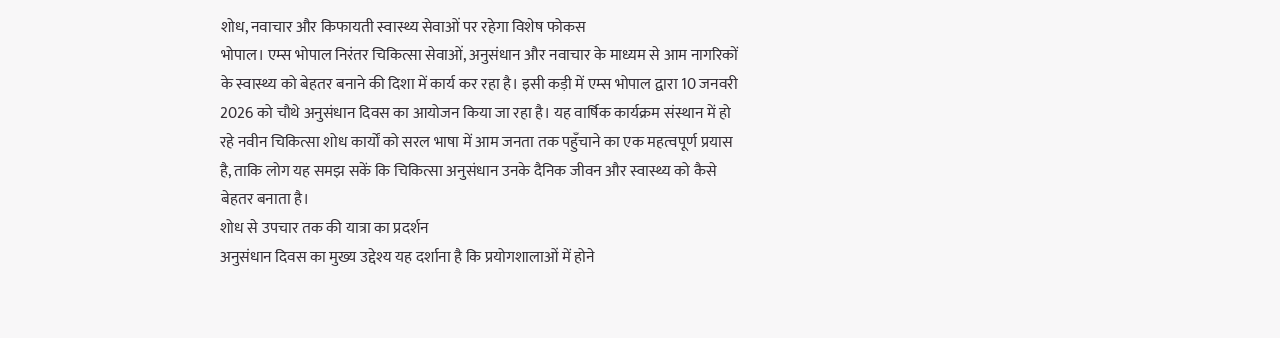शोध, नवाचार और किफायती स्वास्थ्य सेवाओं पर रहेगा विशेष फोकस
भोपाल। एम्स भोपाल निरंतर चिकित्सा सेवाओं, अनुसंधान और नवाचार के माध्यम से आम नागरिकों के स्वास्थ्य को बेहतर बनाने की दिशा में कार्य कर रहा है। इसी कड़ी में एम्स भोपाल द्वारा 10 जनवरी 2026 को चौथे अनुसंधान दिवस का आयोजन किया जा रहा है। यह वार्षिक कार्यक्रम संस्थान में हो रहे नवीन चिकित्सा शोध कार्यों को सरल भाषा में आम जनता तक पहुँचाने का एक महत्वपूर्ण प्रयास है, ताकि लोग यह समझ सकें कि चिकित्सा अनुसंधान उनके दैनिक जीवन और स्वास्थ्य को कैसे बेहतर बनाता है।
शोध से उपचार तक की यात्रा का प्रदर्शन
अनुसंधान दिवस का मुख्य उद्देश्य यह दर्शाना है कि प्रयोगशालाओं में होने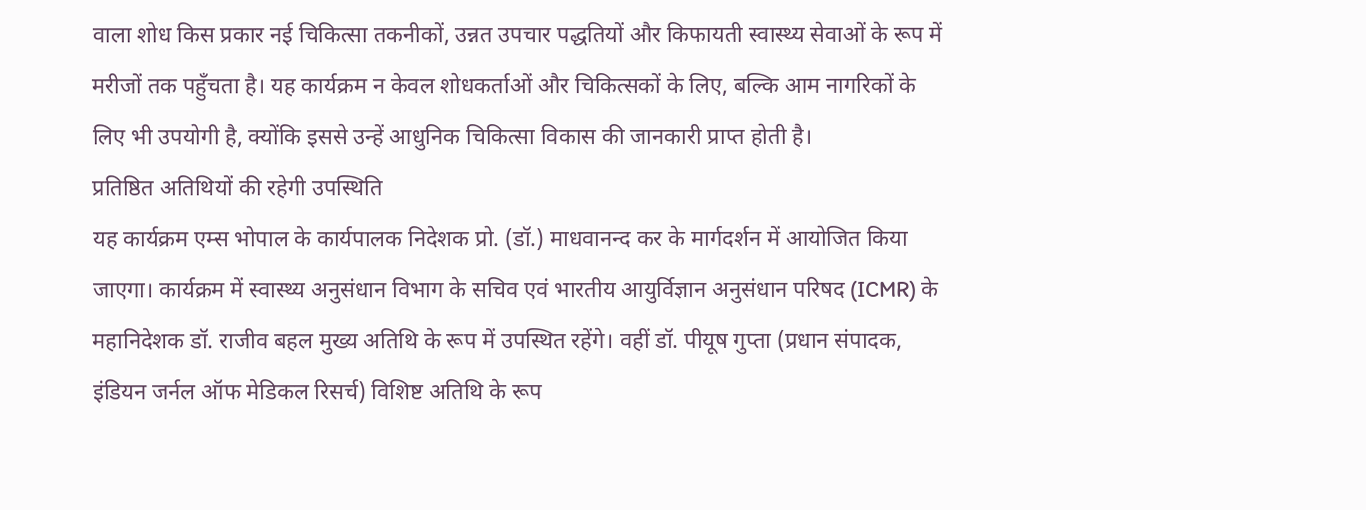वाला शोध किस प्रकार नई चिकित्सा तकनीकों, उन्नत उपचार पद्धतियों और किफायती स्वास्थ्य सेवाओं के रूप में मरीजों तक पहुँचता है। यह कार्यक्रम न केवल शोधकर्ताओं और चिकित्सकों के लिए, बल्कि आम नागरिकों के लिए भी उपयोगी है, क्योंकि इससे उन्हें आधुनिक चिकित्सा विकास की जानकारी प्राप्त होती है।
प्रतिष्ठित अतिथियों की रहेगी उपस्थिति
यह कार्यक्रम एम्स भोपाल के कार्यपालक निदेशक प्रो. (डॉ.) माधवानन्द कर के मार्गदर्शन में आयोजित किया जाएगा। कार्यक्रम में स्वास्थ्य अनुसंधान विभाग के सचिव एवं भारतीय आयुर्विज्ञान अनुसंधान परिषद (ICMR) के महानिदेशक डॉ. राजीव बहल मुख्य अतिथि के रूप में उपस्थित रहेंगे। वहीं डॉ. पीयूष गुप्ता (प्रधान संपादक, इंडियन जर्नल ऑफ मेडिकल रिसर्च) विशिष्ट अतिथि के रूप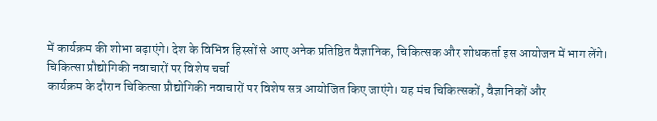में कार्यक्रम की शोभा बढ़ाएंगे। देश के विभिन्न हिस्सों से आए अनेक प्रतिष्ठित वैज्ञानिक, चिकित्सक और शोधकर्ता इस आयोजन में भाग लेंगे।
चिकित्सा प्रौद्योगिकी नवाचारों पर विशेष चर्चा
कार्यक्रम के दौरान चिकित्सा प्रौद्योगिकी नवाचारों पर विशेष सत्र आयोजित किए जाएंगे। यह मंच चिकित्सकों, वैज्ञानिकों और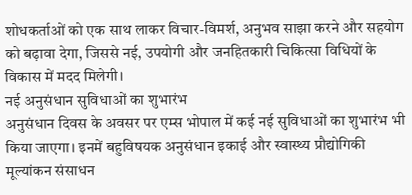शोधकर्ताओं को एक साथ लाकर विचार-विमर्श, अनुभव साझा करने और सहयोग को बढ़ावा देगा, जिससे नई, उपयोगी और जनहितकारी चिकित्सा विधियों के विकास में मदद मिलेगी।
नई अनुसंधान सुविधाओं का शुभारंभ
अनुसंधान दिवस के अवसर पर एम्स भोपाल में कई नई सुविधाओं का शुभारंभ भी किया जाएगा। इनमें बहुविषयक अनुसंधान इकाई और स्वास्थ्य प्रौद्योगिकी मूल्यांकन संसाधन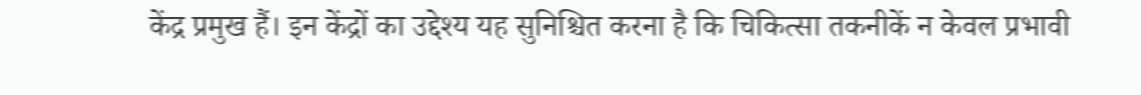केंद्र प्रमुख हैं। इन केंद्रों का उद्देश्य यह सुनिश्चित करना है कि चिकित्सा तकनीकें न केवल प्रभावी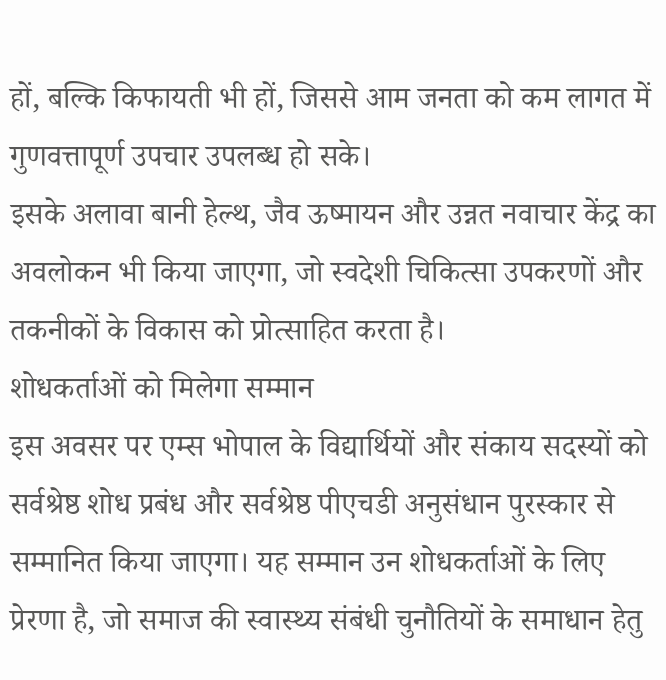हों, बल्कि किफायती भी हों, जिससे आम जनता को कम लागत में गुणवत्तापूर्ण उपचार उपलब्ध हो सके।
इसके अलावा बानी हेल्थ, जैव ऊष्मायन और उन्नत नवाचार केंद्र का अवलोकन भी किया जाएगा, जो स्वदेशी चिकित्सा उपकरणों और तकनीकों के विकास को प्रोत्साहित करता है।
शोधकर्ताओं को मिलेगा सम्मान
इस अवसर पर एम्स भोपाल के विद्यार्थियों और संकाय सदस्यों को सर्वश्रेष्ठ शोध प्रबंध और सर्वश्रेष्ठ पीएचडी अनुसंधान पुरस्कार से सम्मानित किया जाएगा। यह सम्मान उन शोधकर्ताओं के लिए प्रेरणा है, जो समाज की स्वास्थ्य संबंधी चुनौतियों के समाधान हेतु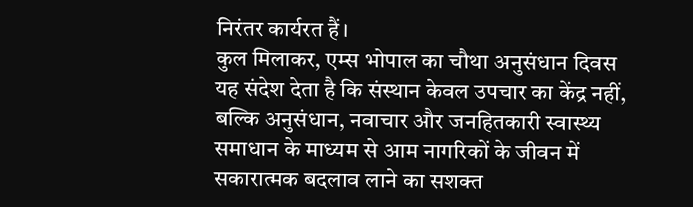निरंतर कार्यरत हैं।
कुल मिलाकर, एम्स भोपाल का चौथा अनुसंधान दिवस यह संदेश देता है कि संस्थान केवल उपचार का केंद्र नहीं, बल्कि अनुसंधान, नवाचार और जनहितकारी स्वास्थ्य समाधान के माध्यम से आम नागरिकों के जीवन में सकारात्मक बदलाव लाने का सशक्त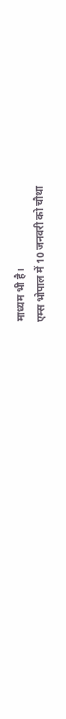माध्यम भी है।
एम्स भोपाल में 10 जनवरी को चौथा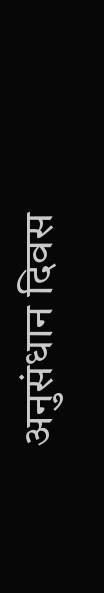अनुसंधान दिवस